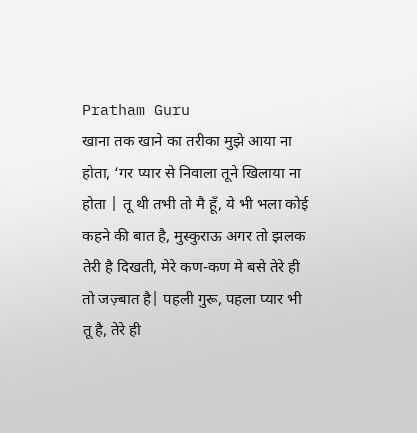Pratham Guru
खाना तक खाने का तरीका मुझे आया ना होता, ‘गर प्यार से निवाला तूने खिलाया ना होता | तू थी तभी तो मै हूँ, ये भी भला कोई कहने की बात है, मुस्कुराऊ अगर तो झलक तेरी है दिखती, मेरे कण-कण मे बसे तेरे ही तो जज़्बात है| पहली गुरू, पहला प्यार भी तू है, तेरे ही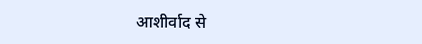आशीर्वाद से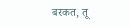बरकत, तू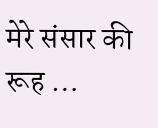मेरे संसार की रूह …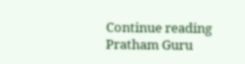Continue reading Pratham Guru